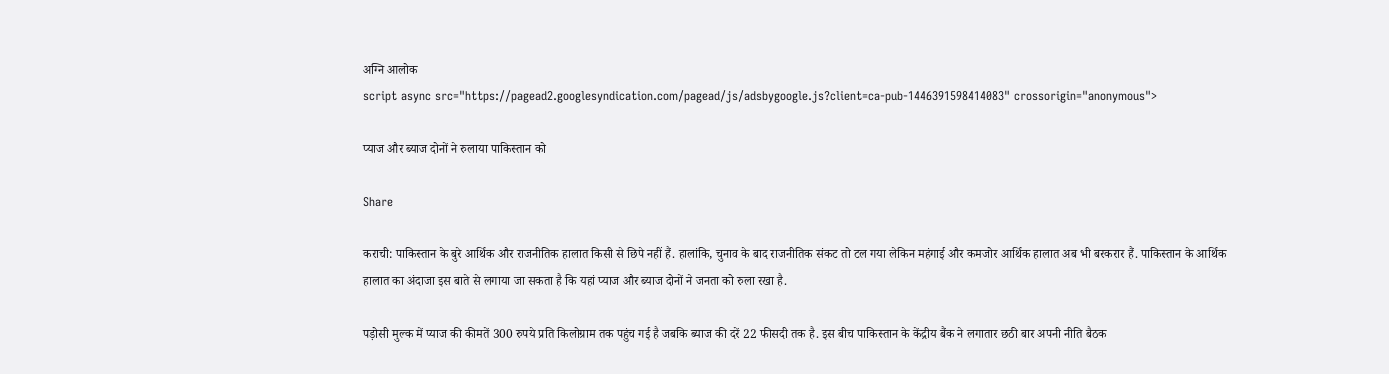अग्नि आलोक
script async src="https://pagead2.googlesyndication.com/pagead/js/adsbygoogle.js?client=ca-pub-1446391598414083" crossorigin="anonymous">

प्याज और ब्याज दोनों ने रुलाया पाकिस्तान को

Share

कराची: पाकिस्तान के बुरे आर्थिक और राजनीतिक हालात किसी से छिपे नहीं हैं. हालांकि, चुनाव के बाद राजनीतिक संकट तो टल गया लेकिन महंगाई और कमजोर आर्थिक हालात अब भी बरकरार हैं. पाकिस्तान के आर्थिक हालात का अंदाजा इस बाते से लगाया जा सकता है कि यहां प्याज और ब्याज दोनों ने जनता को रुला रखा है.

पड़ोसी मुल्क में प्याज की कीमतें 300 रुपये प्रति किलोग्राम तक पहुंच गई है जबकि ब्याज की दरें 22 फीसदी तक है. इस बीच पाकिस्तान के केंद्रीय बैंक ने लगातार छठी बार अपनी नीति बैठक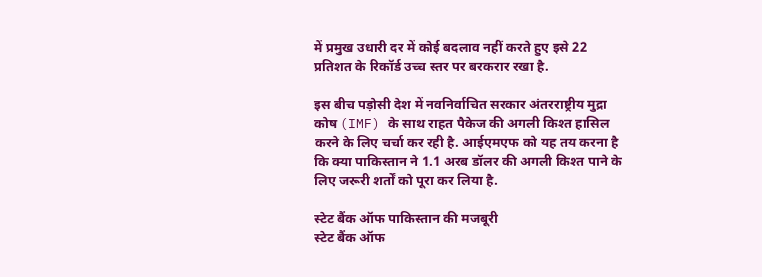में प्रमुख उधारी दर में कोई बदलाव नहीं करते हुए इसे 22 प्रतिशत के रिकॉर्ड उच्च स्तर पर बरकरार रखा है.

इस बीच पड़ोसी देश में नवनिर्वाचित सरकार अंतरराष्ट्रीय मुद्रा कोष (IMF) के साथ राहत पैकेज की अगली किश्त हासिल करने के लिए चर्चा कर रही है. आईएमएफ को यह तय करना है कि क्या पाकिस्तान ने 1.1 अरब डॉलर की अगली किश्त पाने के लिए जरूरी शर्तों को पूरा कर लिया है.

स्टेट बैंक ऑफ पाकिस्तान की मजबूरी
स्टेट बैंक ऑफ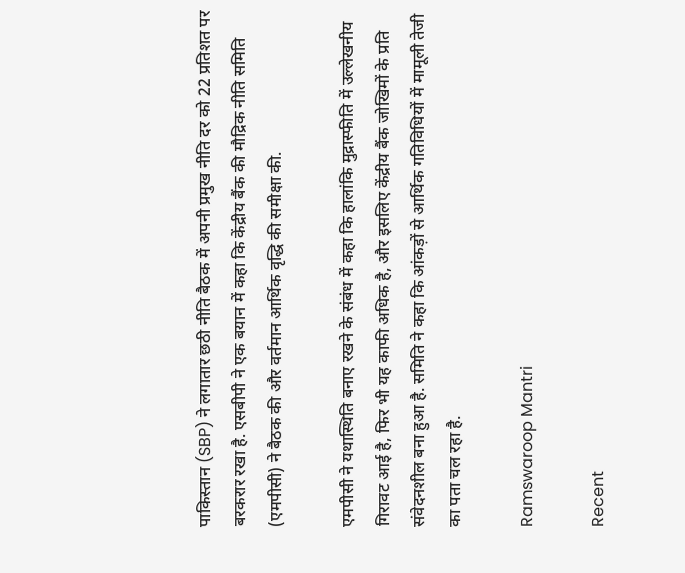पाकिस्तान (SBP) ने लगातार छठी नीति बैठक में अपनी प्रमुख नीति दर को 22 प्रतिशत पर बरकरार रखा है. एसबीपी ने एक बयान में कहा कि केंद्रीय बैंक की मौद्रिक नीति समिति (एमपीसी) ने बैठक की और वर्तमान आर्थिक वृद्धि की समीक्षा की.

एमपीसी ने यथास्थिति बनाए रखने के संबंध में कहा कि हालांकि मुद्रास्फीति में उल्लेखनीय गिरावट आई है, फिर भी यह काफी अधिक है, और इसलिए केंद्रीय बैंक जोखिमों के प्रति संवेदनशील बना हुआ है. समिति ने कहा कि आंकड़ों से आर्थिक गतिविधियों में मामूली तेजी का पता चल रहा है.

Ramswaroop Mantri

Recent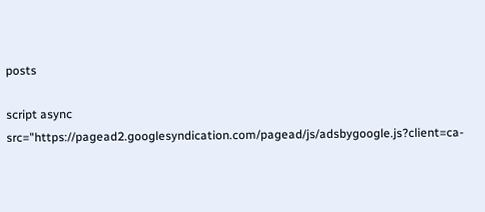posts

script async src="https://pagead2.googlesyndication.com/pagead/js/adsbygoogle.js?client=ca-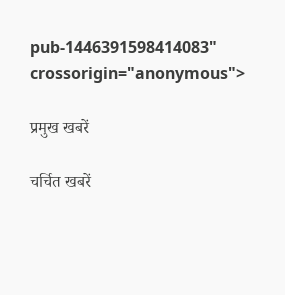pub-1446391598414083" crossorigin="anonymous">

प्रमुख खबरें

चर्चित खबरें